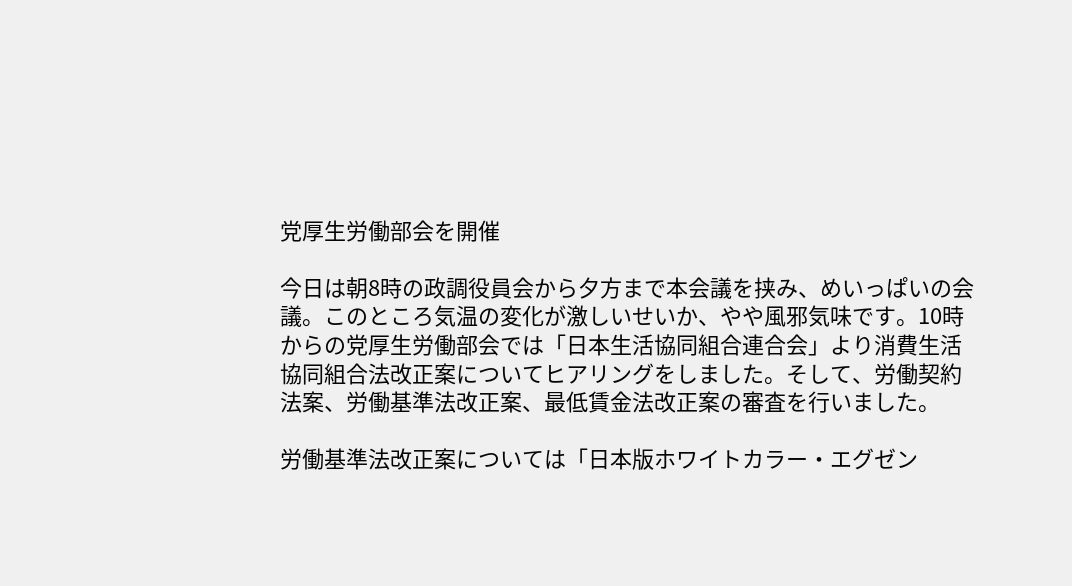党厚生労働部会を開催

今日は朝8時の政調役員会から夕方まで本会議を挟み、めいっぱいの会議。このところ気温の変化が激しいせいか、やや風邪気味です。10時からの党厚生労働部会では「日本生活協同組合連合会」より消費生活協同組合法改正案についてヒアリングをしました。そして、労働契約法案、労働基準法改正案、最低賃金法改正案の審査を行いました。

労働基準法改正案については「日本版ホワイトカラー・エグゼン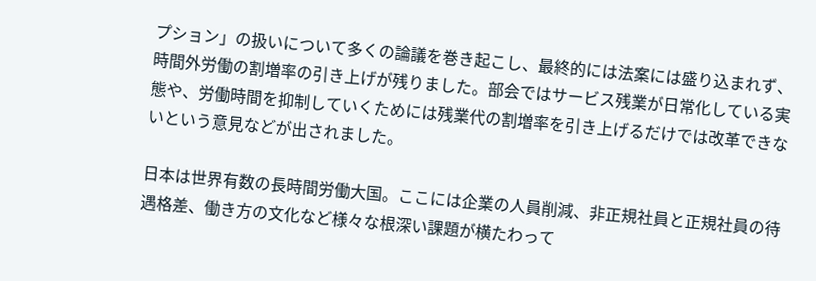プション」の扱いについて多くの論議を巻き起こし、最終的には法案には盛り込まれず、時間外労働の割増率の引き上げが残りました。部会ではサービス残業が日常化している実態や、労働時間を抑制していくためには残業代の割増率を引き上げるだけでは改革できないという意見などが出されました。

日本は世界有数の長時間労働大国。ここには企業の人員削減、非正規社員と正規社員の待遇格差、働き方の文化など様々な根深い課題が横たわって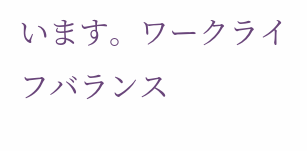います。ワークライフバランス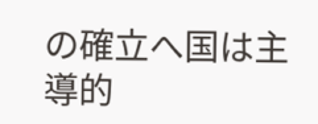の確立へ国は主導的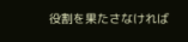役割を果たさなければ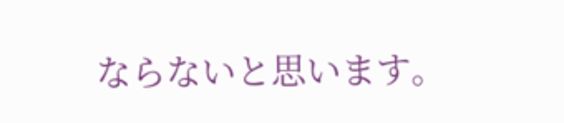ならないと思います。